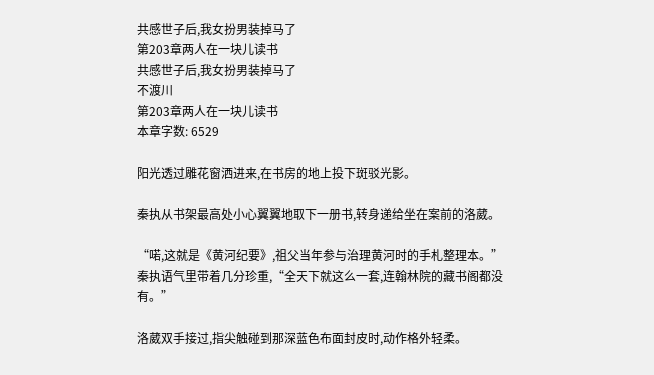共感世子后,我女扮男装掉马了
第203章两人在一块儿读书
共感世子后,我女扮男装掉马了
不渡川
第203章两人在一块儿读书
本章字数: 6529

阳光透过雕花窗洒进来,在书房的地上投下斑驳光影。

秦执从书架最高处小心翼翼地取下一册书,转身递给坐在案前的洛葳。

“喏,这就是《黄河纪要》,祖父当年参与治理黄河时的手札整理本。”秦执语气里带着几分珍重,“全天下就这么一套,连翰林院的藏书阁都没有。”

洛葳双手接过,指尖触碰到那深蓝色布面封皮时,动作格外轻柔。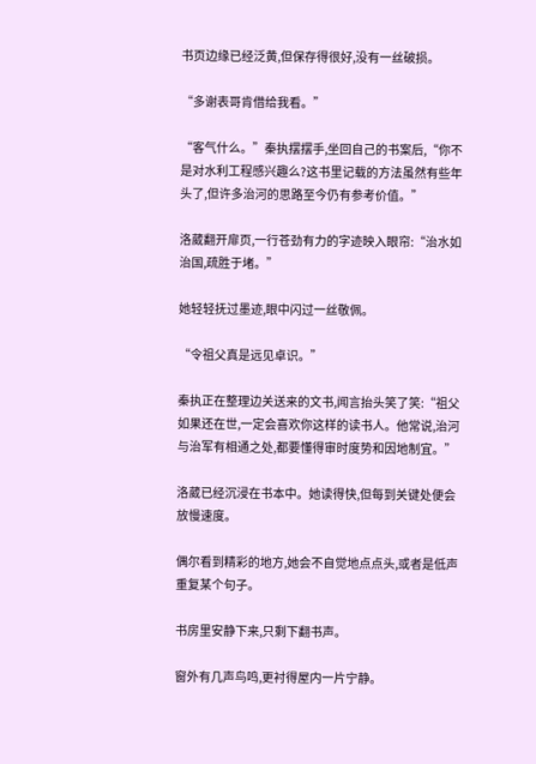书页边缘已经泛黄,但保存得很好,没有一丝破损。

“多谢表哥肯借给我看。”

“客气什么。”秦执摆摆手,坐回自己的书案后,“你不是对水利工程感兴趣么?这书里记载的方法虽然有些年头了,但许多治河的思路至今仍有参考价值。”

洛葳翻开扉页,一行苍劲有力的字迹映入眼帘:“治水如治国,疏胜于堵。”

她轻轻抚过墨迹,眼中闪过一丝敬佩。

“令祖父真是远见卓识。”

秦执正在整理边关送来的文书,闻言抬头笑了笑:“祖父如果还在世,一定会喜欢你这样的读书人。他常说,治河与治军有相通之处,都要懂得审时度势和因地制宜。”

洛葳已经沉浸在书本中。她读得快,但每到关键处便会放慢速度。

偶尔看到精彩的地方,她会不自觉地点点头,或者是低声重复某个句子。

书房里安静下来,只剩下翻书声。

窗外有几声鸟鸣,更衬得屋内一片宁静。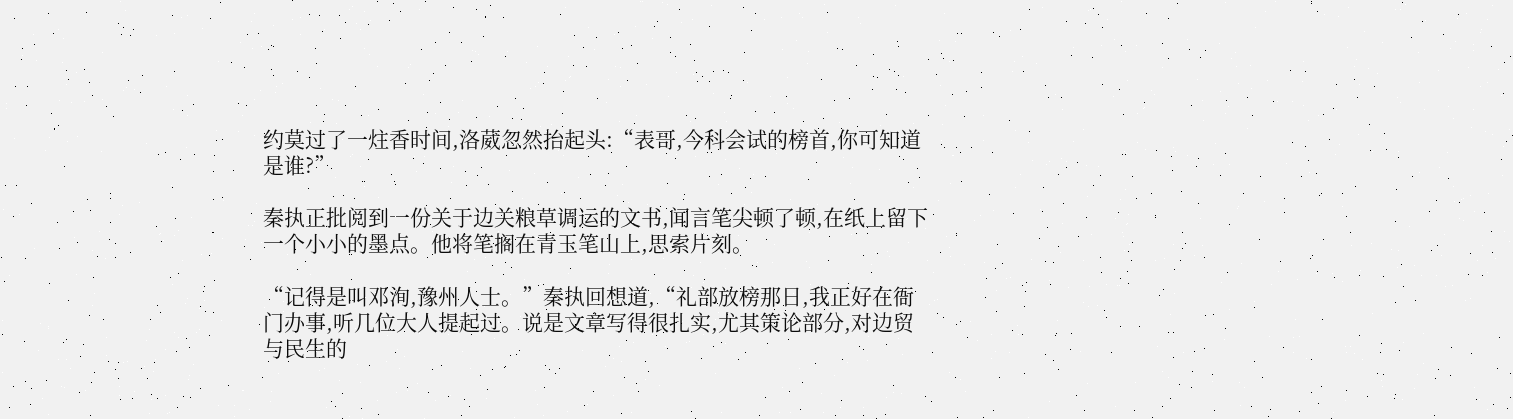约莫过了一炷香时间,洛葳忽然抬起头:“表哥,今科会试的榜首,你可知道是谁?”

秦执正批阅到一份关于边关粮草调运的文书,闻言笔尖顿了顿,在纸上留下一个小小的墨点。他将笔搁在青玉笔山上,思索片刻。

“记得是叫邓洵,豫州人士。”秦执回想道,“礼部放榜那日,我正好在衙门办事,听几位大人提起过。说是文章写得很扎实,尤其策论部分,对边贸与民生的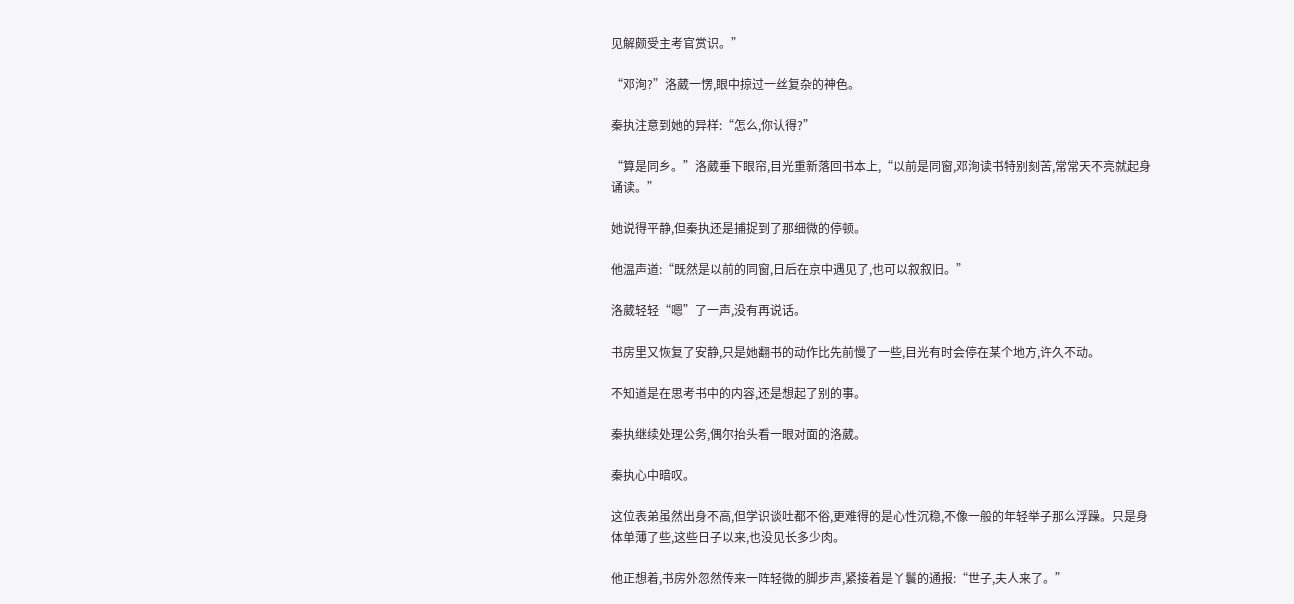见解颇受主考官赏识。”

“邓洵?”洛葳一愣,眼中掠过一丝复杂的神色。

秦执注意到她的异样:“怎么,你认得?”

“算是同乡。”洛葳垂下眼帘,目光重新落回书本上,“以前是同窗,邓洵读书特别刻苦,常常天不亮就起身诵读。”

她说得平静,但秦执还是捕捉到了那细微的停顿。

他温声道:“既然是以前的同窗,日后在京中遇见了,也可以叙叙旧。”

洛葳轻轻“嗯”了一声,没有再说话。

书房里又恢复了安静,只是她翻书的动作比先前慢了一些,目光有时会停在某个地方,许久不动。

不知道是在思考书中的内容,还是想起了别的事。

秦执继续处理公务,偶尔抬头看一眼对面的洛葳。

秦执心中暗叹。

这位表弟虽然出身不高,但学识谈吐都不俗,更难得的是心性沉稳,不像一般的年轻举子那么浮躁。只是身体单薄了些,这些日子以来,也没见长多少肉。

他正想着,书房外忽然传来一阵轻微的脚步声,紧接着是丫鬟的通报:“世子,夫人来了。”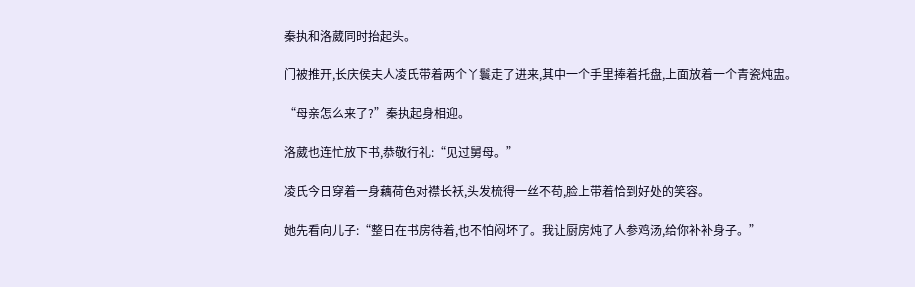秦执和洛葳同时抬起头。

门被推开,长庆侯夫人凌氏带着两个丫鬟走了进来,其中一个手里捧着托盘,上面放着一个青瓷炖盅。

“母亲怎么来了?”秦执起身相迎。

洛葳也连忙放下书,恭敬行礼:“见过舅母。”

凌氏今日穿着一身藕荷色对襟长袄,头发梳得一丝不苟,脸上带着恰到好处的笑容。

她先看向儿子:“整日在书房待着,也不怕闷坏了。我让厨房炖了人参鸡汤,给你补补身子。”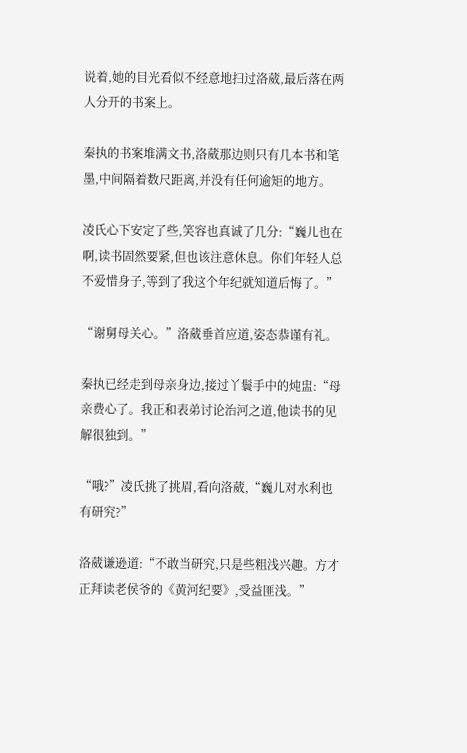说着,她的目光看似不经意地扫过洛葳,最后落在两人分开的书案上。

秦执的书案堆满文书,洛葳那边则只有几本书和笔墨,中间隔着数尺距离,并没有任何逾矩的地方。

凌氏心下安定了些,笑容也真诚了几分:“巍儿也在啊,读书固然要紧,但也该注意休息。你们年轻人总不爱惜身子,等到了我这个年纪就知道后悔了。”

“谢舅母关心。”洛葳垂首应道,姿态恭谨有礼。

秦执已经走到母亲身边,接过丫鬟手中的炖盅:“母亲费心了。我正和表弟讨论治河之道,他读书的见解很独到。”

“哦?”凌氏挑了挑眉,看向洛葳,“巍儿对水利也有研究?”

洛葳谦逊道:“不敢当研究,只是些粗浅兴趣。方才正拜读老侯爷的《黄河纪要》,受益匪浅。”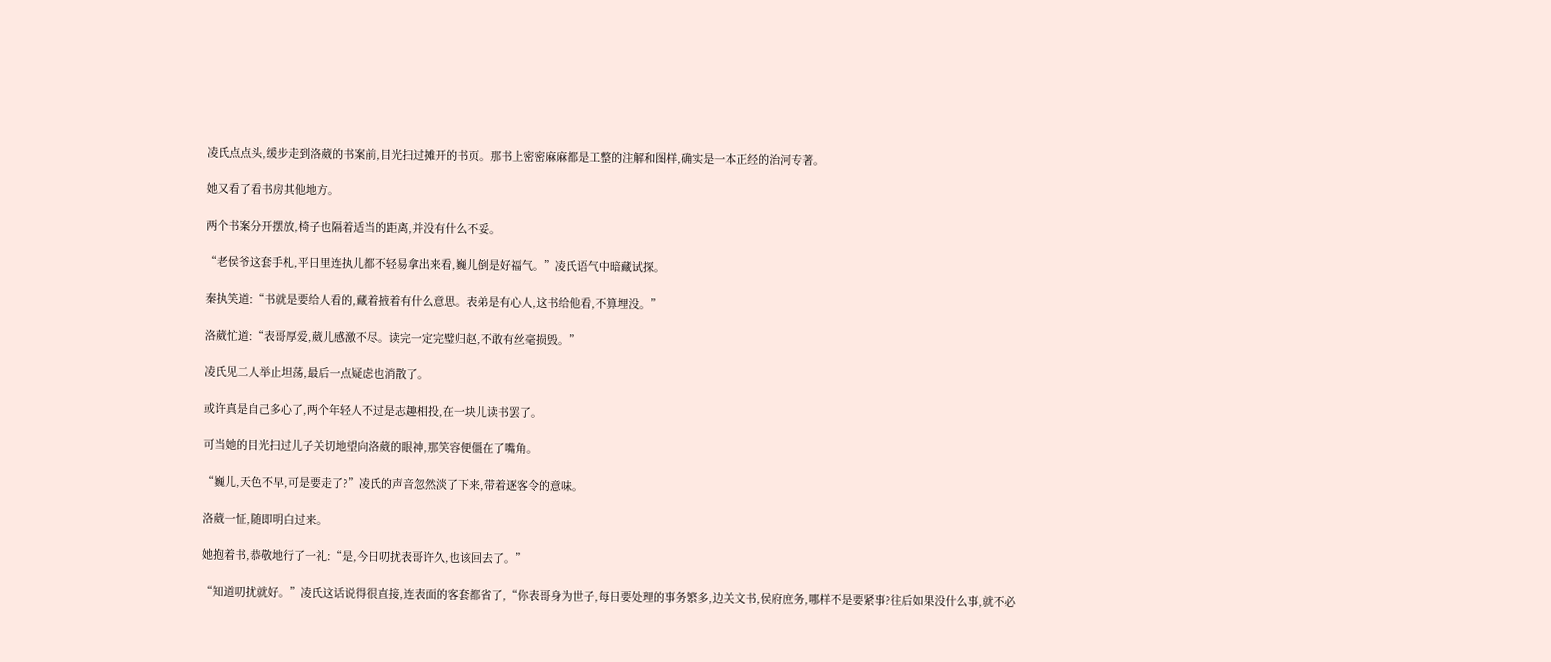凌氏点点头,缓步走到洛葳的书案前,目光扫过摊开的书页。那书上密密麻麻都是工整的注解和图样,确实是一本正经的治河专著。

她又看了看书房其他地方。

两个书案分开摆放,椅子也隔着适当的距离,并没有什么不妥。

“老侯爷这套手札,平日里连执儿都不轻易拿出来看,巍儿倒是好福气。”凌氏语气中暗藏试探。

秦执笑道:“书就是要给人看的,藏着掖着有什么意思。表弟是有心人,这书给他看,不算埋没。”

洛葳忙道:“表哥厚爱,葳儿感激不尽。读完一定完璧归赵,不敢有丝毫损毁。”

凌氏见二人举止坦荡,最后一点疑虑也消散了。

或许真是自己多心了,两个年轻人不过是志趣相投,在一块儿读书罢了。

可当她的目光扫过儿子关切地望向洛葳的眼神,那笑容便僵在了嘴角。

“巍儿,天色不早,可是要走了?”凌氏的声音忽然淡了下来,带着逐客令的意味。

洛葳一怔,随即明白过来。

她抱着书,恭敬地行了一礼:“是,今日叨扰表哥许久,也该回去了。”

“知道叨扰就好。”凌氏这话说得很直接,连表面的客套都省了,“你表哥身为世子,每日要处理的事务繁多,边关文书,侯府庶务,哪样不是要紧事?往后如果没什么事,就不必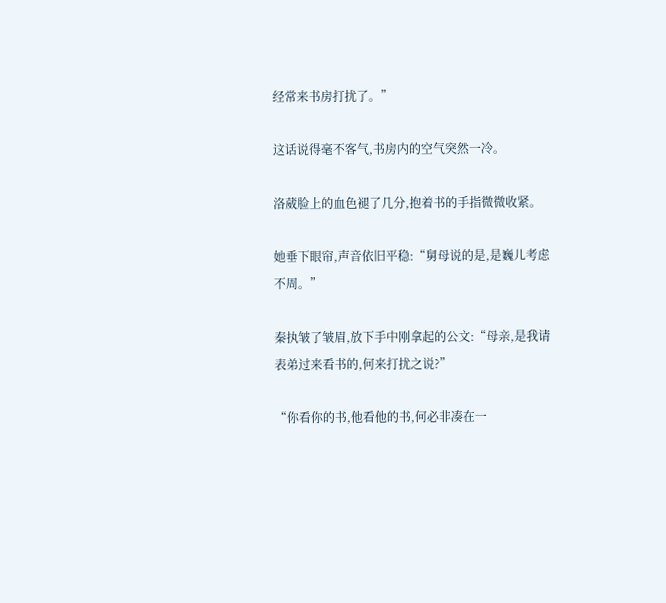经常来书房打扰了。”

这话说得毫不客气,书房内的空气突然一冷。

洛葳脸上的血色褪了几分,抱着书的手指微微收紧。

她垂下眼帘,声音依旧平稳:“舅母说的是,是巍儿考虑不周。”

秦执皱了皱眉,放下手中刚拿起的公文:“母亲,是我请表弟过来看书的,何来打扰之说?”

“你看你的书,他看他的书,何必非凑在一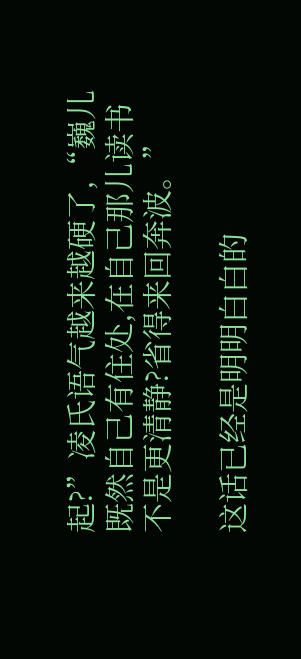起?”凌氏语气越来越硬了,“巍儿既然自己有住处,在自己那儿读书不是更清静?省得来回奔波。”

这话已经是明明白白的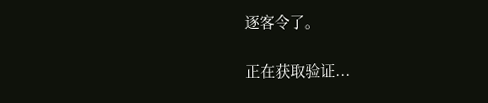逐客令了。

正在获取验证...